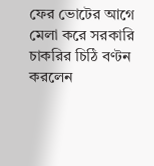ফের ভোটের আগে মেলা করে সরকারি চাকরির চিঠি বণ্টন করলেন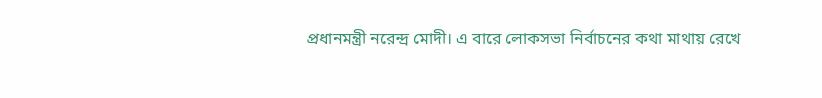প্রধানমন্ত্রী নরেন্দ্র মোদী। এ বারে লোকসভা নির্বাচনের কথা মাথায় রেখে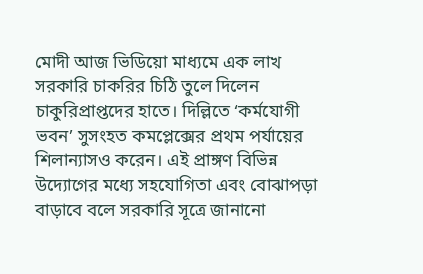মোদী আজ ভিডিয়ো মাধ্যমে এক লাখ সরকারি চাকরির চিঠি তুলে দিলেন চাকুরিপ্রাপ্তদের হাতে। দিল্লিতে ‘কর্মযোগী ভবন’ সুসংহত কমপ্লেক্সের প্রথম পর্যায়ের শিলান্যাসও করেন। এই প্রাঙ্গণ বিভিন্ন উদ্যোগের মধ্যে সহযোগিতা এবং বোঝাপড়া বাড়াবে বলে সরকারি সূত্রে জানানো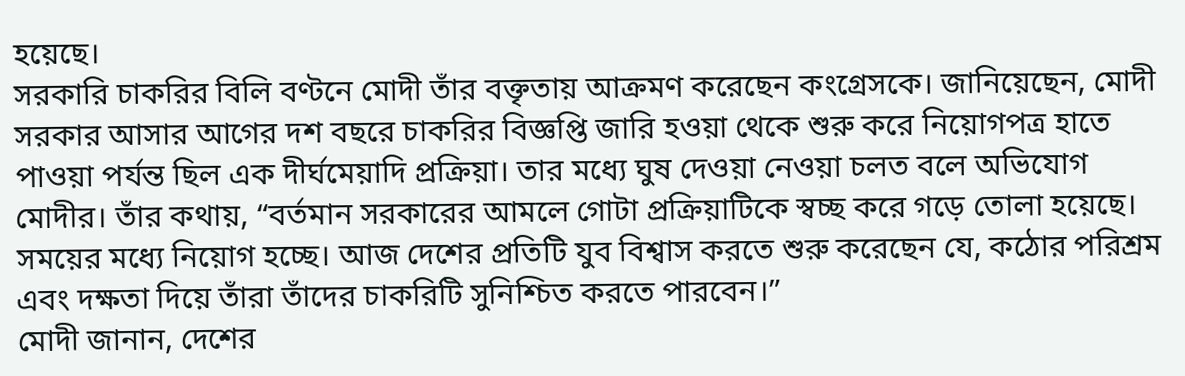হয়েছে।
সরকারি চাকরির বিলি বণ্টনে মোদী তাঁর বক্তৃতায় আক্রমণ করেছেন কংগ্রেসকে। জানিয়েছেন, মোদী সরকার আসার আগের দশ বছরে চাকরির বিজ্ঞপ্তি জারি হওয়া থেকে শুরু করে নিয়োগপত্র হাতে পাওয়া পর্যন্ত ছিল এক দীর্ঘমেয়াদি প্রক্রিয়া। তার মধ্যে ঘুষ দেওয়া নেওয়া চলত বলে অভিযোগ মোদীর। তাঁর কথায়, “বর্তমান সরকারের আমলে গোটা প্রক্রিয়াটিকে স্বচ্ছ করে গড়ে তোলা হয়েছে। সময়ের মধ্যে নিয়োগ হচ্ছে। আজ দেশের প্রতিটি যুব বিশ্বাস করতে শুরু করেছেন যে, কঠোর পরিশ্রম এবং দক্ষতা দিয়ে তাঁরা তাঁদের চাকরিটি সুনিশ্চিত করতে পারবেন।”
মোদী জানান, দেশের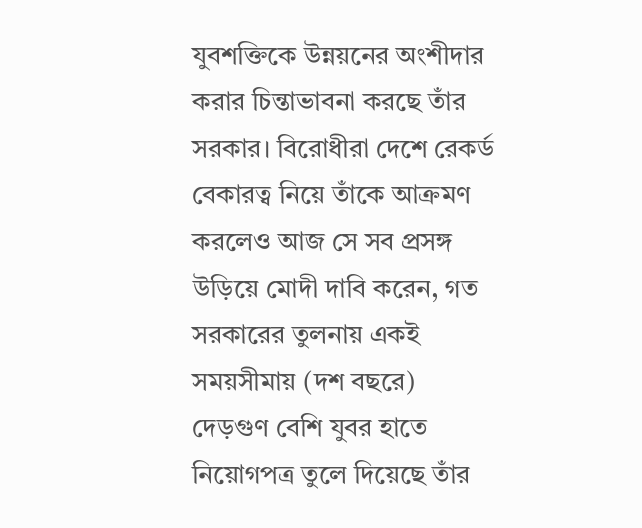যুবশক্তিকে উন্নয়নের অংশীদার করার চিন্তাভাবনা করছে তাঁর সরকার। বিরোধীরা দেশে রেকর্ড বেকারত্ব নিয়ে তাঁকে আক্রমণ করলেও আজ সে সব প্রসঙ্গ উড়িয়ে মোদী দাবি করেন, গত সরকারের তুলনায় একই সময়সীমায় (দশ বছরে) দেড়গুণ বেশি যুবর হাতে নিয়োগপত্র তুলে দিয়েছে তাঁর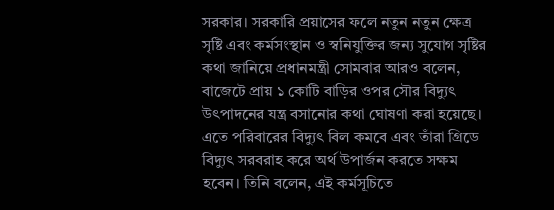সরকার। সরকারি প্রয়াসের ফলে নতুন নতুন ক্ষেত্র সৃষ্টি এবং কর্মসংস্থান ও স্বনিযুক্তির জন্য সুযোগ সৃষ্টির কথা জানিয়ে প্রধানমন্ত্রী সোমবার আরও বলেন, বাজেটে প্রায় ১ কোটি বাড়ির ওপর সৌর বিদ্যুৎ উৎপাদনের যন্ত্র বসানোর কথা ঘোষণা করা হয়েছে। এতে পরিবারের বিদ্যুৎ বিল কমবে এবং তাঁরা গ্রিডে বিদ্যুৎ সরবরাহ করে অর্থ উপার্জন করতে সক্ষম হবেন। তিনি বলেন, এই কর্মসূচিতে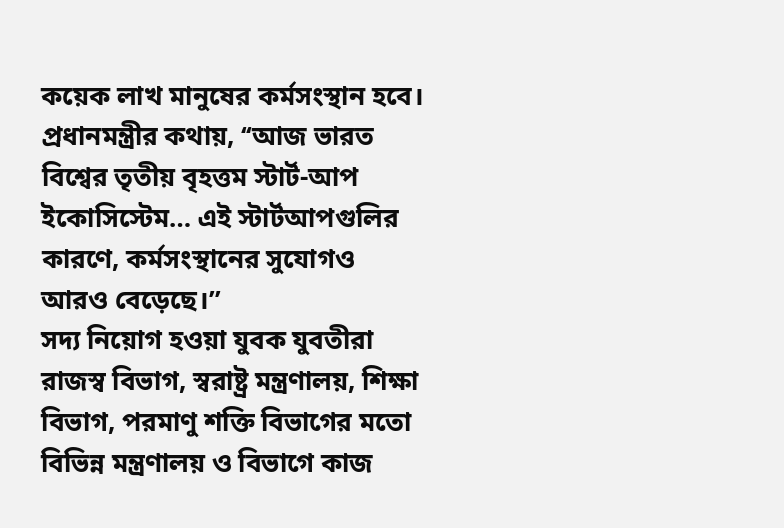কয়েক লাখ মানুষের কর্মসংস্থান হবে। প্রধানমন্ত্রীর কথায়, ‘‘আজ ভারত বিশ্বের তৃতীয় বৃহত্তম স্টার্ট-আপ ইকোসিস্টেম… এই স্টার্টআপগুলির কারণে, কর্মসংস্থানের সুযোগও আরও বেড়েছে।’’
সদ্য নিয়োগ হওয়া যুবক যুবতীরা রাজস্ব বিভাগ, স্বরাষ্ট্র মন্ত্রণালয়, শিক্ষা বিভাগ, পরমাণু শক্তি বিভাগের মতো বিভিন্ন মন্ত্রণালয় ও বিভাগে কাজ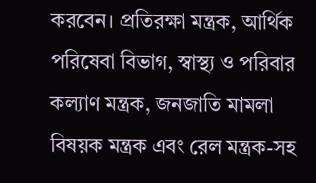করবেন। প্রতিরক্ষা মন্ত্রক, আর্থিক পরিষেবা বিভাগ, স্বাস্থ্য ও পরিবার কল্যাণ মন্ত্রক, জনজাতি মামলা বিষয়ক মন্ত্রক এবং রেল মন্ত্রক-সহ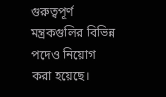গুরুত্বপূর্ণ মন্ত্রকগুলির বিভিন্ন পদেও নিয়োগ করা হয়েছে।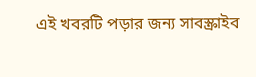এই খবরটি পড়ার জন্য সাবস্ক্রাইব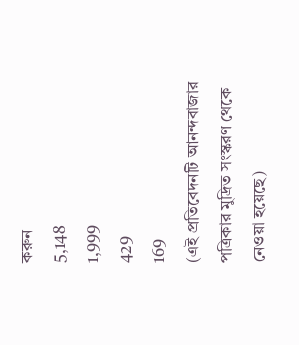করুন
5,148
1,999
429
169
(এই প্রতিবেদনটি আনন্দবাজার পত্রিকার মুদ্রিত সংস্করণ থেকে নেওয়া হয়েছে)